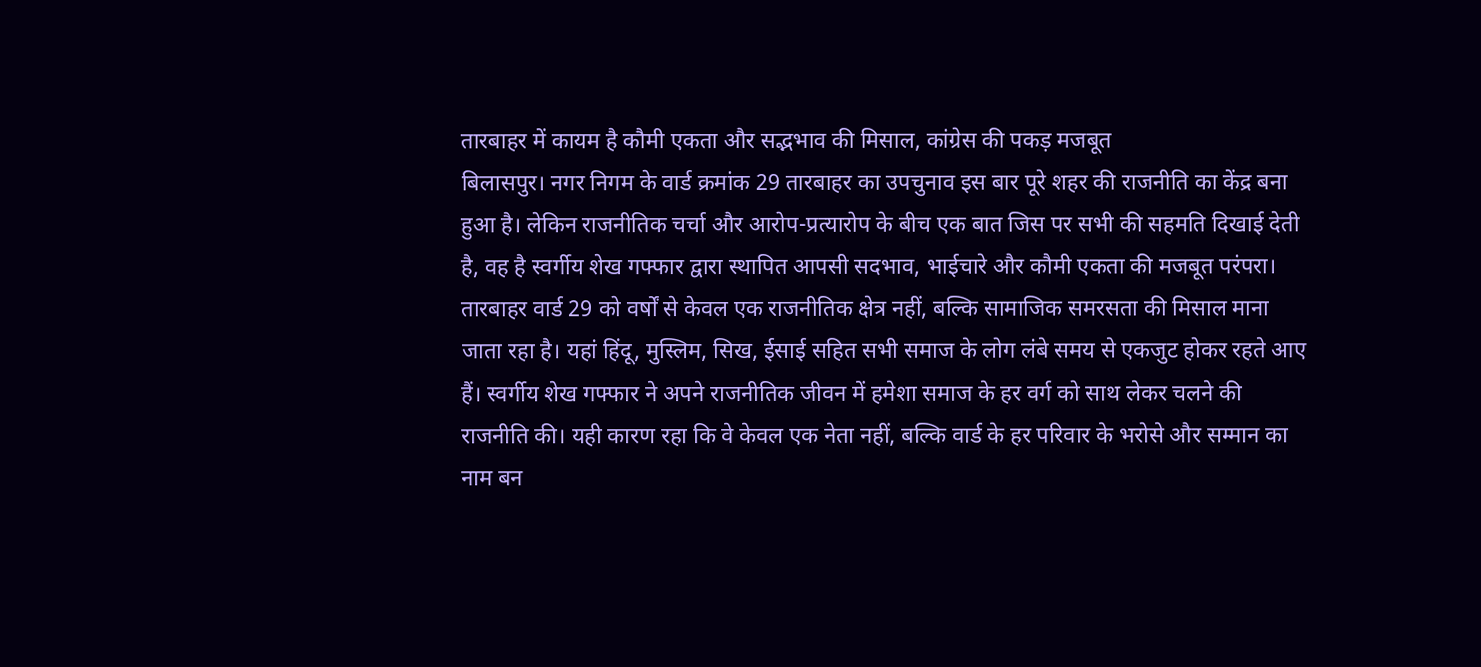तारबाहर में कायम है कौमी एकता और सद्भभाव की मिसाल, कांग्रेस की पकड़ मजबूत
बिलासपुर। नगर निगम के वार्ड क्रमांक 29 तारबाहर का उपचुनाव इस बार पूरे शहर की राजनीति का केंद्र बना हुआ है। लेकिन राजनीतिक चर्चा और आरोप-प्रत्यारोप के बीच एक बात जिस पर सभी की सहमति दिखाई देती है, वह है स्वर्गीय शेख गफ्फार द्वारा स्थापित आपसी सदभाव, भाईचारे और कौमी एकता की मजबूत परंपरा।
तारबाहर वार्ड 29 को वर्षों से केवल एक राजनीतिक क्षेत्र नहीं, बल्कि सामाजिक समरसता की मिसाल माना जाता रहा है। यहां हिंदू, मुस्लिम, सिख, ईसाई सहित सभी समाज के लोग लंबे समय से एकजुट होकर रहते आए हैं। स्वर्गीय शेख गफ्फार ने अपने राजनीतिक जीवन में हमेशा समाज के हर वर्ग को साथ लेकर चलने की राजनीति की। यही कारण रहा कि वे केवल एक नेता नहीं, बल्कि वार्ड के हर परिवार के भरोसे और सम्मान का नाम बन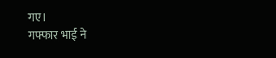गए।
गफ्फार भाई ने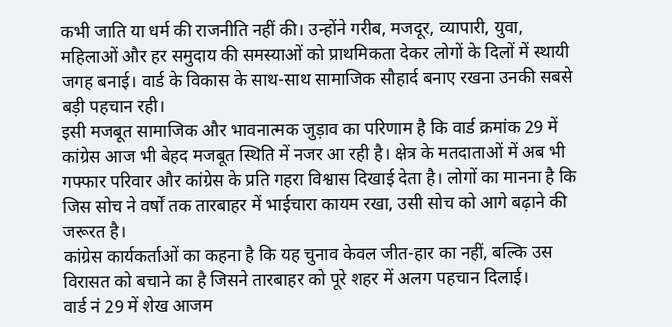कभी जाति या धर्म की राजनीति नहीं की। उन्होंने गरीब, मजदूर, व्यापारी, युवा, महिलाओं और हर समुदाय की समस्याओं को प्राथमिकता देकर लोगों के दिलों में स्थायी जगह बनाई। वार्ड के विकास के साथ-साथ सामाजिक सौहार्द बनाए रखना उनकी सबसे बड़ी पहचान रही।
इसी मजबूत सामाजिक और भावनात्मक जुड़ाव का परिणाम है कि वार्ड क्रमांक 29 में कांग्रेस आज भी बेहद मजबूत स्थिति में नजर आ रही है। क्षेत्र के मतदाताओं में अब भी गफ्फार परिवार और कांग्रेस के प्रति गहरा विश्वास दिखाई देता है। लोगों का मानना है कि जिस सोच ने वर्षों तक तारबाहर में भाईचारा कायम रखा, उसी सोच को आगे बढ़ाने की जरूरत है।
कांग्रेस कार्यकर्ताओं का कहना है कि यह चुनाव केवल जीत-हार का नहीं, बल्कि उस विरासत को बचाने का है जिसने तारबाहर को पूरे शहर में अलग पहचान दिलाई।
वार्ड नं 29 में शेख आजम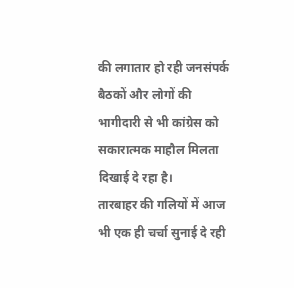की लगातार हो रही जनसंपर्क बैठकों और लोगों की भागीदारी से भी कांग्रेस को सकारात्मक माहौल मिलता दिखाई दे रहा है।
तारबाहर की गलियों में आज भी एक ही चर्चा सुनाई दे रही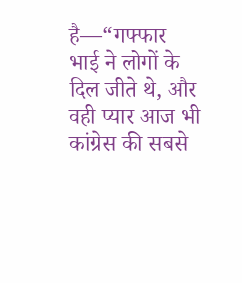है—“गफ्फार भाई ने लोगों के दिल जीते थे, और वही प्यार आज भी कांग्रेस की सबसे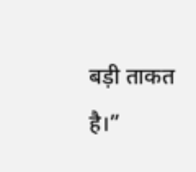बड़ी ताकत है।”